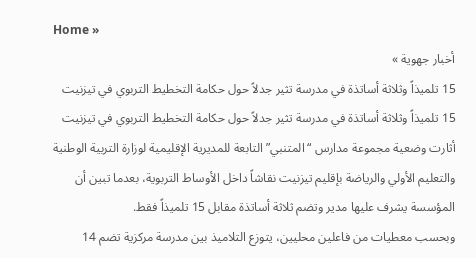Home »
أخبار جهوية »
15 تلميذاً وثلاثة أساتذة في مدرسة تثير جدلاً حول حكامة التخطيط التربوي في تيزنيت
15 تلميذاً وثلاثة أساتذة في مدرسة تثير جدلاً حول حكامة التخطيط التربوي في تيزنيت
أثارت وضعية مجموعة مدارس “المتنبي” التابعة للمديرية الإقليمية لوزارة التربية الوطنية والتعليم الأولي والرياضة بإقليم تيزنيت نقاشاً داخل الأوساط التربوية، بعدما تبين أن المؤسسة يشرف عليها مدير وتضم ثلاثة أساتذة مقابل 15 تلميذاً فقط.
وبحسب معطيات من فاعلين محليين، يتوزع التلاميذ بين مدرسة مركزية تضم 14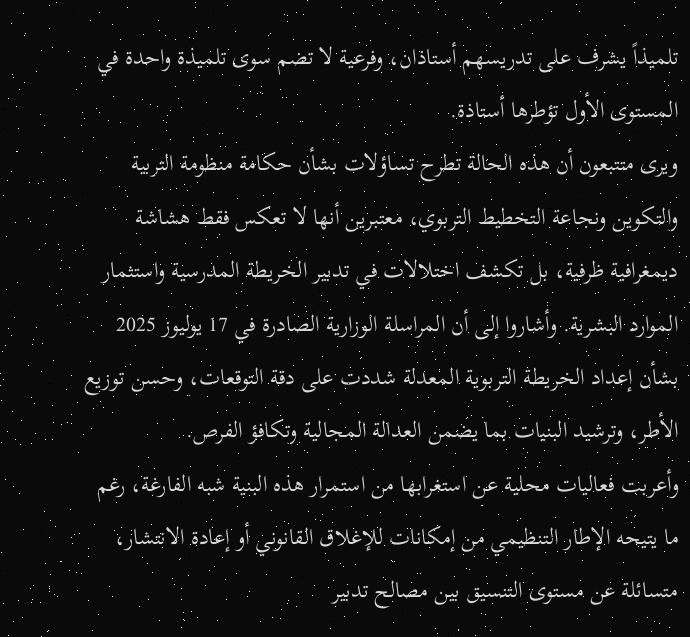تلميذاً يشرف على تدريسهم أستاذان، وفرعية لا تضم سوى تلميذة واحدة في المستوى الأول تؤطرها أستاذة.
ويرى متتبعون أن هذه الحالة تطرح تساؤلات بشأن حكامة منظومة التربية والتكوين ونجاعة التخطيط التربوي، معتبرين أنها لا تعكس فقط هشاشة ديمغرافية ظرفية، بل تكشف اختلالات في تدبير الخريطة المدرسية واستثمار الموارد البشرية. وأشاروا إلى أن المراسلة الوزارية الصادرة في 17 يوليوز 2025 بشأن إعداد الخريطة التربوية المعدلة شددت على دقة التوقعات، وحسن توزيع الأطر، وترشيد البنيات بما يضمن العدالة المجالية وتكافؤ الفرص.
وأعربت فعاليات محلية عن استغرابها من استمرار هذه البنية شبه الفارغة، رغم ما يتيحه الإطار التنظيمي من إمكانات للإغلاق القانوني أو إعادة الانتشار، متسائلة عن مستوى التنسيق بين مصالح تدبير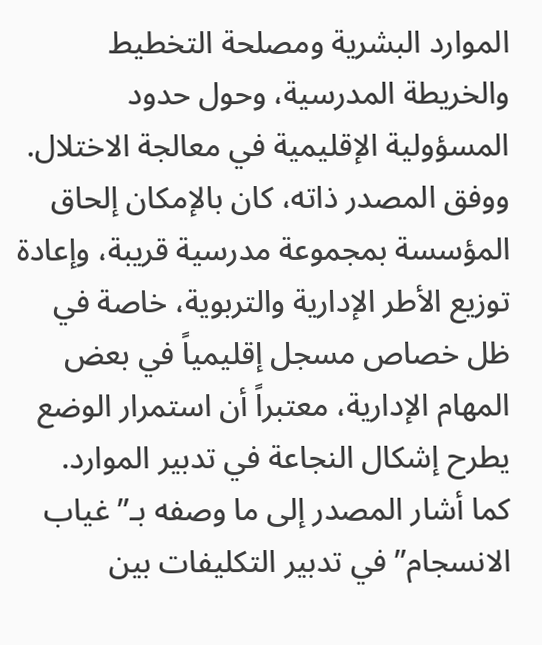الموارد البشرية ومصلحة التخطيط والخريطة المدرسية، وحول حدود المسؤولية الإقليمية في معالجة الاختلال.
ووفق المصدر ذاته، كان بالإمكان إلحاق المؤسسة بمجموعة مدرسية قريبة، وإعادة توزيع الأطر الإدارية والتربوية، خاصة في ظل خصاص مسجل إقليمياً في بعض المهام الإدارية، معتبراً أن استمرار الوضع يطرح إشكال النجاعة في تدبير الموارد.
كما أشار المصدر إلى ما وصفه بـ”غياب الانسجام” في تدبير التكليفات بين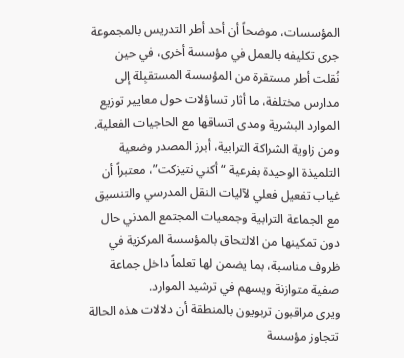المؤسسات، موضحاً أن أحد أطر التدريس بالمجموعة جرى تكليفه بالعمل في مؤسسة أخرى، في حين نُقلت أطر مستقرة من المؤسسة المستقبِلة إلى مدارس مختلفة، ما أثار تساؤلات حول معايير توزيع الموارد البشرية ومدى اتساقها مع الحاجيات الفعلية.
ومن زاوية الشراكة الترابية، أبرز المصدر وضعية التلميذة الوحيدة بفرعية “أكني نتيزكت”، معتبراً أن غياب تفعيل فعلي لآليات النقل المدرسي والتنسيق مع الجماعة الترابية وجمعيات المجتمع المدني حال دون تمكينها من الالتحاق بالمؤسسة المركزية في ظروف مناسبة، بما يضمن لها تعلماً داخل جماعة صفية متوازنة ويسهم في ترشيد الموارد.
ويرى مراقبون تربويون بالمنطقة أن دلالات هذه الحالة تتجاوز مؤسسة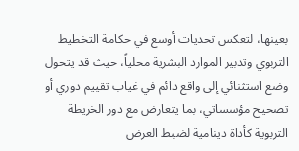بعينها، لتعكس تحديات أوسع في حكامة التخطيط التربوي وتدبير الموارد البشرية محلياً، حيث قد يتحول وضع استثنائي إلى واقع دائم في غياب تقييم دوري أو تصحيح مؤسساتي، بما يتعارض مع دور الخريطة التربوية كأداة دينامية لضبط العرض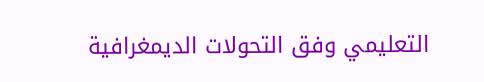التعليمي وفق التحولات الديمغرافية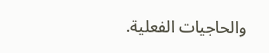والحاجيات الفعلية.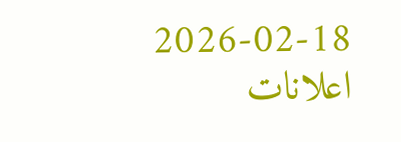2026-02-18
اعلانات